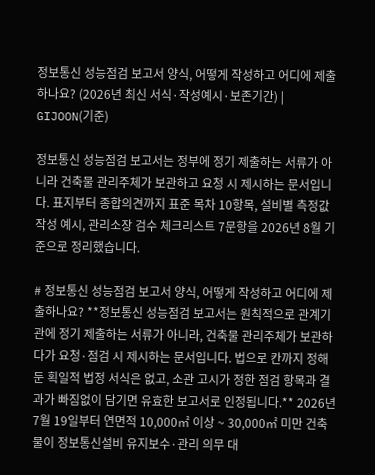정보통신 성능점검 보고서 양식, 어떻게 작성하고 어디에 제출하나요? (2026년 최신 서식·작성예시·보존기간) | GIJOON(기준)

정보통신 성능점검 보고서는 정부에 정기 제출하는 서류가 아니라 건축물 관리주체가 보관하고 요청 시 제시하는 문서입니다. 표지부터 종합의견까지 표준 목차 10항목, 설비별 측정값 작성 예시, 관리소장 검수 체크리스트 7문항을 2026년 8월 기준으로 정리했습니다.

# 정보통신 성능점검 보고서 양식, 어떻게 작성하고 어디에 제출하나요? **정보통신 성능점검 보고서는 원칙적으로 관계기관에 정기 제출하는 서류가 아니라, 건축물 관리주체가 보관하다가 요청·점검 시 제시하는 문서입니다. 법으로 칸까지 정해둔 획일적 법정 서식은 없고, 소관 고시가 정한 점검 항목과 결과가 빠짐없이 담기면 유효한 보고서로 인정됩니다.** 2026년 7월 19일부터 연면적 10,000㎡ 이상 ~ 30,000㎡ 미만 건축물이 정보통신설비 유지보수·관리 의무 대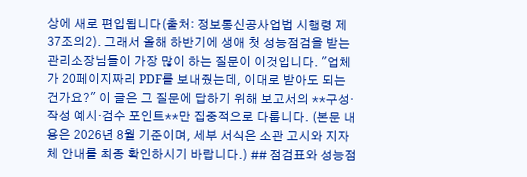상에 새로 편입됩니다(출처: 정보통신공사업법 시행령 제37조의2). 그래서 올해 하반기에 생애 첫 성능점검을 받는 관리소장님들이 가장 많이 하는 질문이 이것입니다. "업체가 20페이지짜리 PDF를 보내줬는데, 이대로 받아도 되는 건가요?" 이 글은 그 질문에 답하기 위해 보고서의 **구성·작성 예시·검수 포인트**만 집중적으로 다룹니다. (본문 내용은 2026년 8월 기준이며, 세부 서식은 소관 고시와 지자체 안내를 최종 확인하시기 바랍니다.) ## 점검표와 성능점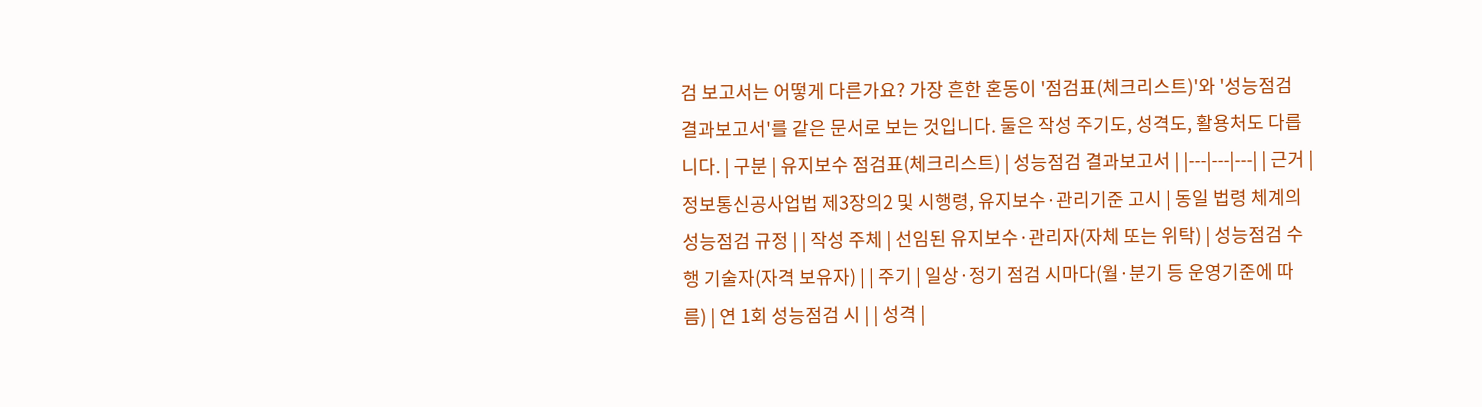검 보고서는 어떻게 다른가요? 가장 흔한 혼동이 '점검표(체크리스트)'와 '성능점검 결과보고서'를 같은 문서로 보는 것입니다. 둘은 작성 주기도, 성격도, 활용처도 다릅니다. | 구분 | 유지보수 점검표(체크리스트) | 성능점검 결과보고서 | |---|---|---| | 근거 | 정보통신공사업법 제3장의2 및 시행령, 유지보수·관리기준 고시 | 동일 법령 체계의 성능점검 규정 | | 작성 주체 | 선임된 유지보수·관리자(자체 또는 위탁) | 성능점검 수행 기술자(자격 보유자) | | 주기 | 일상·정기 점검 시마다(월·분기 등 운영기준에 따름) | 연 1회 성능점검 시 | | 성격 |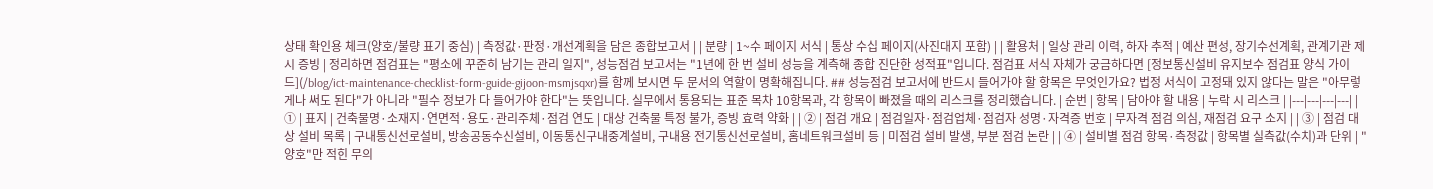상태 확인용 체크(양호/불량 표기 중심) | 측정값·판정·개선계획을 담은 종합보고서 | | 분량 | 1~수 페이지 서식 | 통상 수십 페이지(사진대지 포함) | | 활용처 | 일상 관리 이력, 하자 추적 | 예산 편성, 장기수선계획, 관계기관 제시 증빙 | 정리하면 점검표는 "평소에 꾸준히 남기는 관리 일지", 성능점검 보고서는 "1년에 한 번 설비 성능을 계측해 종합 진단한 성적표"입니다. 점검표 서식 자체가 궁금하다면 [정보통신설비 유지보수 점검표 양식 가이드](/blog/ict-maintenance-checklist-form-guide-gijoon-msmjsqxr)를 함께 보시면 두 문서의 역할이 명확해집니다. ## 성능점검 보고서에 반드시 들어가야 할 항목은 무엇인가요? 법정 서식이 고정돼 있지 않다는 말은 "아무렇게나 써도 된다"가 아니라 "필수 정보가 다 들어가야 한다"는 뜻입니다. 실무에서 통용되는 표준 목차 10항목과, 각 항목이 빠졌을 때의 리스크를 정리했습니다. | 순번 | 항목 | 담아야 할 내용 | 누락 시 리스크 | |---|---|---|---| | ① | 표지 | 건축물명·소재지·연면적·용도·관리주체·점검 연도 | 대상 건축물 특정 불가, 증빙 효력 약화 | | ② | 점검 개요 | 점검일자·점검업체·점검자 성명·자격증 번호 | 무자격 점검 의심, 재점검 요구 소지 | | ③ | 점검 대상 설비 목록 | 구내통신선로설비, 방송공동수신설비, 이동통신구내중계설비, 구내용 전기통신선로설비, 홈네트워크설비 등 | 미점검 설비 발생, 부분 점검 논란 | | ④ | 설비별 점검 항목·측정값 | 항목별 실측값(수치)과 단위 | "양호"만 적힌 무의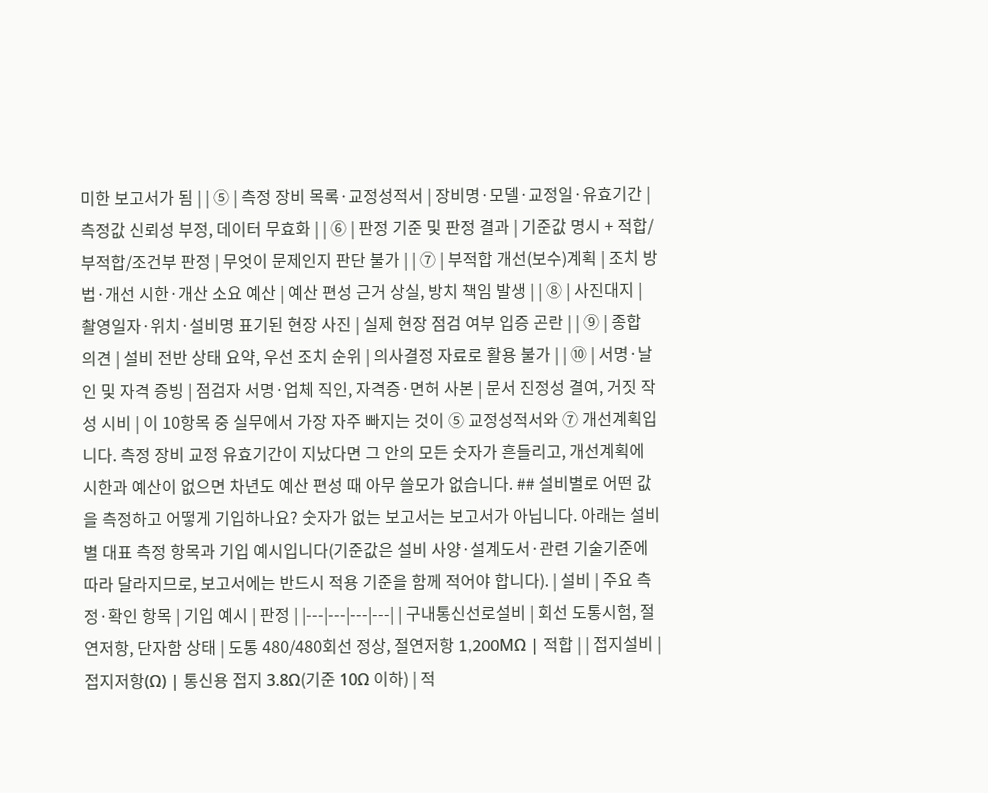미한 보고서가 됨 | | ⑤ | 측정 장비 목록·교정성적서 | 장비명·모델·교정일·유효기간 | 측정값 신뢰성 부정, 데이터 무효화 | | ⑥ | 판정 기준 및 판정 결과 | 기준값 명시 + 적합/부적합/조건부 판정 | 무엇이 문제인지 판단 불가 | | ⑦ | 부적합 개선(보수)계획 | 조치 방법·개선 시한·개산 소요 예산 | 예산 편성 근거 상실, 방치 책임 발생 | | ⑧ | 사진대지 | 촬영일자·위치·설비명 표기된 현장 사진 | 실제 현장 점검 여부 입증 곤란 | | ⑨ | 종합 의견 | 설비 전반 상태 요약, 우선 조치 순위 | 의사결정 자료로 활용 불가 | | ⑩ | 서명·날인 및 자격 증빙 | 점검자 서명·업체 직인, 자격증·면허 사본 | 문서 진정성 결여, 거짓 작성 시비 | 이 10항목 중 실무에서 가장 자주 빠지는 것이 ⑤ 교정성적서와 ⑦ 개선계획입니다. 측정 장비 교정 유효기간이 지났다면 그 안의 모든 숫자가 흔들리고, 개선계획에 시한과 예산이 없으면 차년도 예산 편성 때 아무 쓸모가 없습니다. ## 설비별로 어떤 값을 측정하고 어떻게 기입하나요? 숫자가 없는 보고서는 보고서가 아닙니다. 아래는 설비별 대표 측정 항목과 기입 예시입니다(기준값은 설비 사양·설계도서·관련 기술기준에 따라 달라지므로, 보고서에는 반드시 적용 기준을 함께 적어야 합니다). | 설비 | 주요 측정·확인 항목 | 기입 예시 | 판정 | |---|---|---|---| | 구내통신선로설비 | 회선 도통시험, 절연저항, 단자함 상태 | 도통 480/480회선 정상, 절연저항 1,200MΩ | 적합 | | 접지설비 | 접지저항(Ω) | 통신용 접지 3.8Ω(기준 10Ω 이하) | 적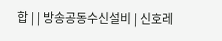합 | | 방송공동수신설비 | 신호레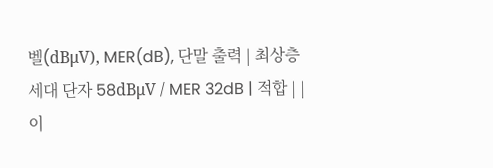벨(dBμV), MER(dB), 단말 출력 | 최상층 세대 단자 58dBμV / MER 32dB | 적합 | | 이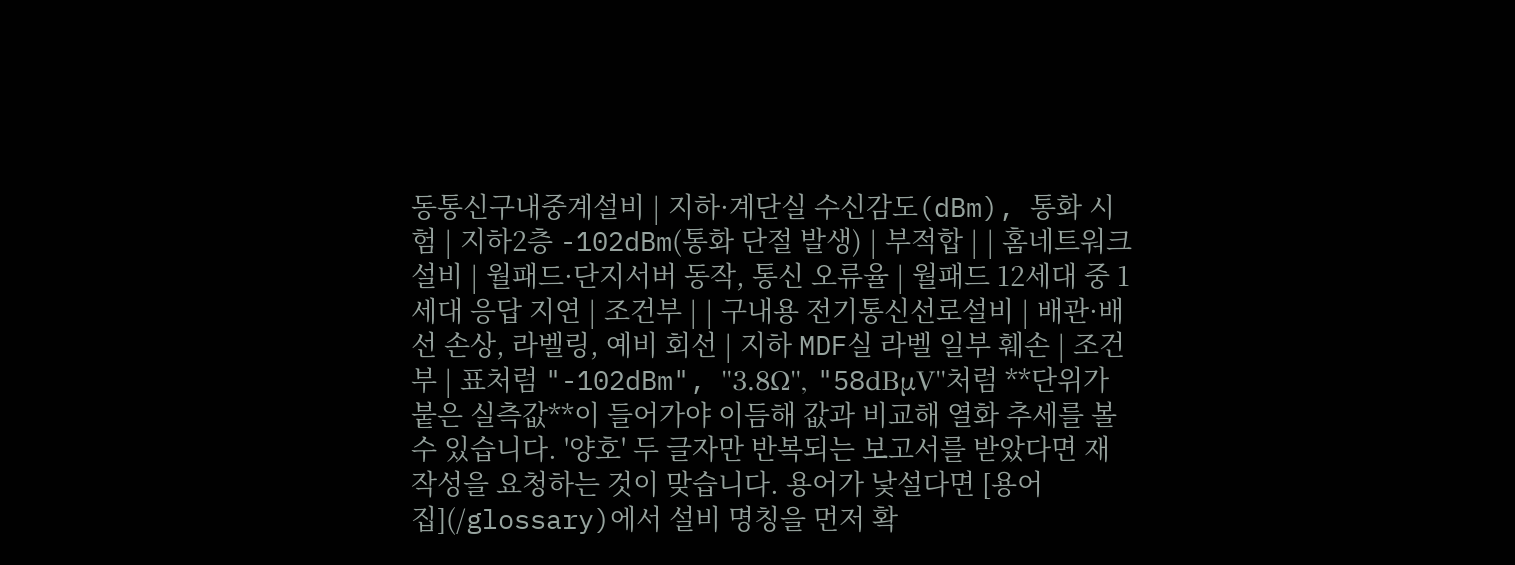동통신구내중계설비 | 지하·계단실 수신감도(dBm), 통화 시험 | 지하2층 -102dBm(통화 단절 발생) | 부적합 | | 홈네트워크설비 | 월패드·단지서버 동작, 통신 오류율 | 월패드 12세대 중 1세대 응답 지연 | 조건부 | | 구내용 전기통신선로설비 | 배관·배선 손상, 라벨링, 예비 회선 | 지하 MDF실 라벨 일부 훼손 | 조건부 | 표처럼 "-102dBm", "3.8Ω", "58dBμV"처럼 **단위가 붙은 실측값**이 들어가야 이듬해 값과 비교해 열화 추세를 볼 수 있습니다. '양호' 두 글자만 반복되는 보고서를 받았다면 재작성을 요청하는 것이 맞습니다. 용어가 낯설다면 [용어집](/glossary)에서 설비 명칭을 먼저 확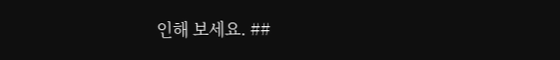인해 보세요. ##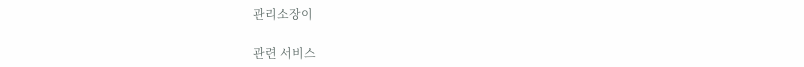관리소장이

관련 서비스